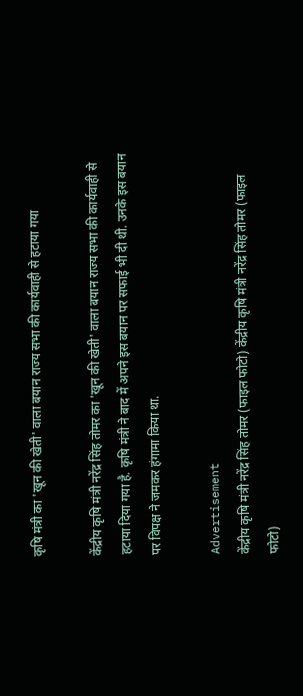कृषि मंत्री का 'खून की खेती' वाला बयान राज्य सभा की कार्यवाही से हटाया गया

केंद्रीय कृषि मंत्री नरेंद्र सिंह तोमर का 'खून की खेती' वाला बयान राज्य सभा की कार्यवाही से हटाया दिया गया है. कृषि मंत्री ने बाद में अपने इस बयान पर सफाई भी दी थी. उनके इस बयान पर विपक्ष ने जमकर हंगामा किया था.

Advertisement
केंद्रीय कृषि मंत्री नरेंद्र सिंह तोमर (फाइल फोटो) केंद्रीय कृषि मंत्री नरेंद्र सिंह तोमर (फाइल फोटो)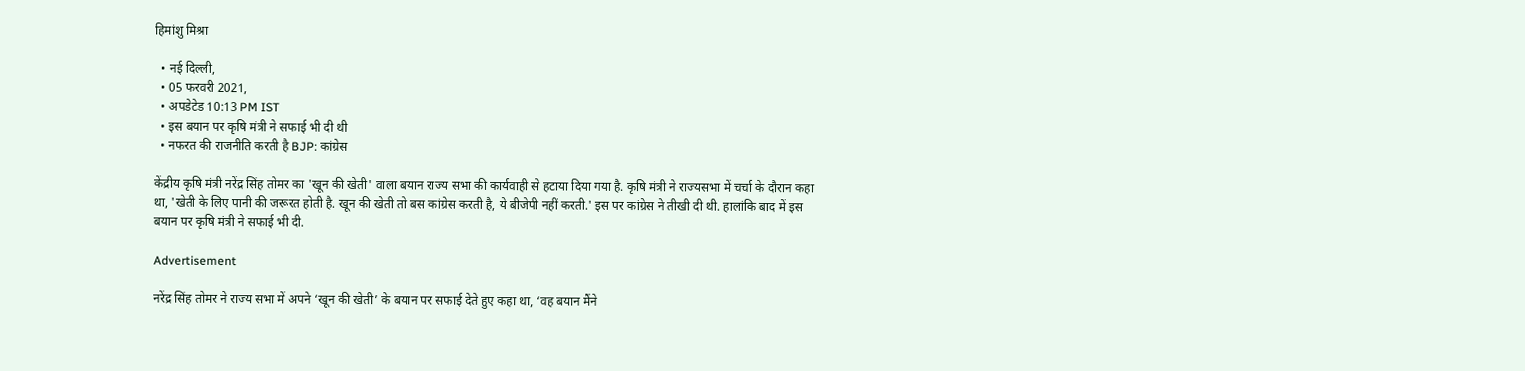हिमांशु मिश्रा

  • नई दिल्ली,
  • 05 फरवरी 2021,
  • अपडेटेड 10:13 PM IST
  • इस बयान पर कृषि मंत्री ने सफाई भी दी थी
  • नफरत की राजनीति करती है BJP: कांग्रेस

केंद्रीय कृषि मंत्री नरेंद्र सिंह तोमर का 'खून की खेती' वाला बयान राज्य सभा की कार्यवाही से हटाया दिया गया है. कृषि मंत्री ने राज्‍यसभा में चर्चा के दौरान कहा था, 'खेती के लिए पानी की जरूरत होती है. खून की खेती तो बस कांग्रेस करती है, ये बीजेपी नहीं करती.' इस पर कांग्रेस ने तीखी दी थी. हालांकि बाद में इस बयान पर कृषि मंत्री ने सफाई भी दी.

Advertisement

नरेंद्र सिंह तोमर ने राज्य सभा में अपने ‘खून की खेती’ के बयान पर सफाई देते हुए कहा था, ‘वह बयान मैंने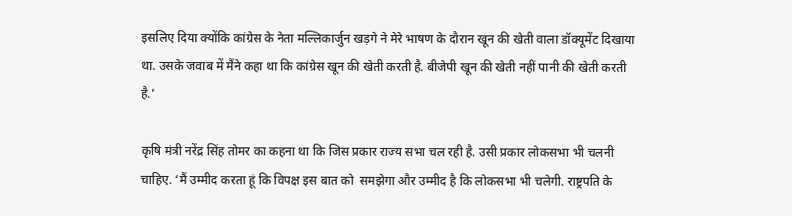इसलिए दिया क्योंकि कांग्रेस के नेता मल्लिकार्जुन खड़गे ने मेरे भाषण के दौरान खून की खेती वाला डॉक्यूमेंट दिखाया था. उसके जवाब में मैंने कहा था कि कांग्रेस खून की खेती करती है. बीजेपी खून की खेती नहीं पानी की खेती करती है.’

कृषि मंत्री नरेंद्र सिंह तोमर का कहना था कि जिस प्रकार राज्य सभा चल रही है. उसी प्रकार लोकसभा भी चलनी चाहिए. ‘मैं उम्मीद करता हूं कि विपक्ष इस बात को  समझेगा और उम्मीद है कि लोकसभा भी चलेगी. राष्ट्रपति के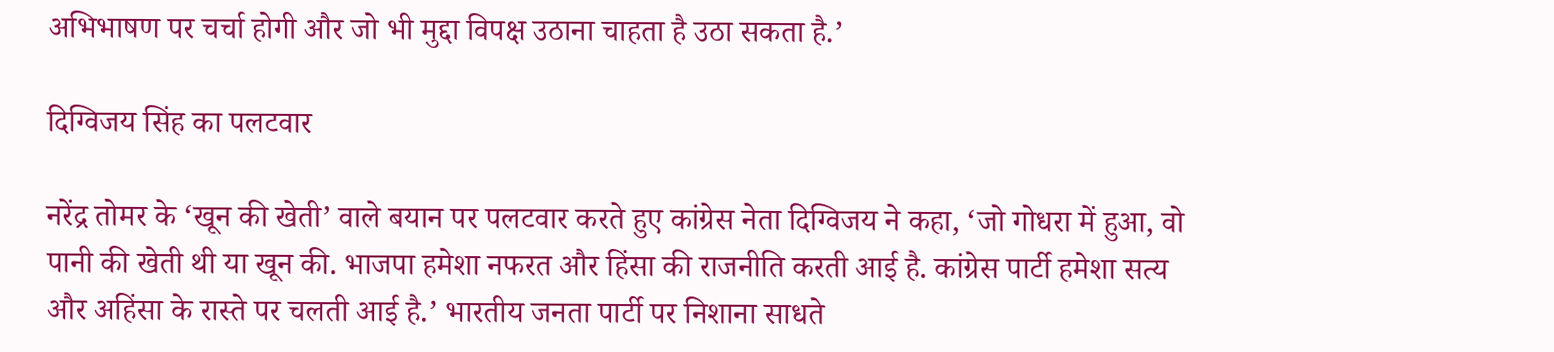अभिभाषण पर चर्चा होगी और जो भी मुद्दा विपक्ष उठाना चाहता है उठा सकता है.’

दिग्विजय सिंह का पलटवार

नरेंद्र तोमर के ‘खून की खेती’ वाले बयान पर पलटवार करते हुए कांग्रेस नेता दिग्विजय ने कहा, ‘जो गोधरा में हुआ, वो पानी की खेती थी या खून की. भाजपा हमेशा नफरत और हिंसा की राजनीति करती आई है. कांग्रेस पार्टी हमेशा सत्य और अहिंसा के रास्ते पर चलती आई है.’ भारतीय जनता पार्टी पर निशाना साधते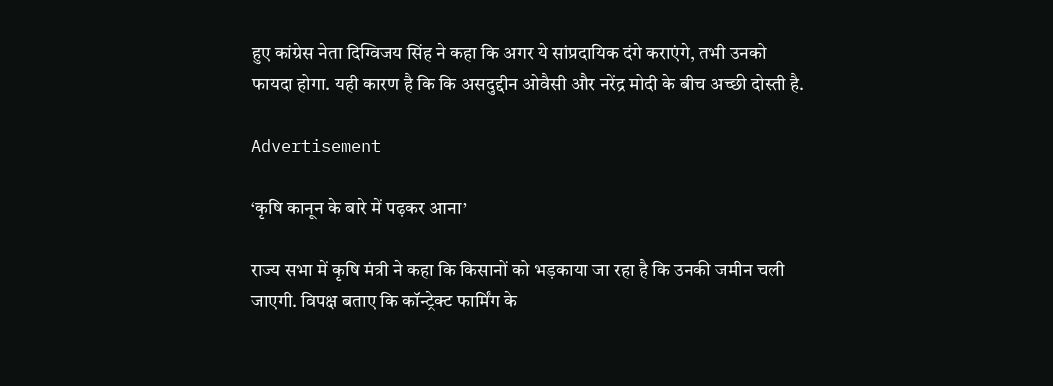हुए कांग्रेस नेता दिग्विजय सिंह ने कहा कि अगर ये सांप्रदायिक दंगे कराएंगे, तभी उनको फायदा होगा. यही कारण है कि कि असदुद्दीन ओवैसी और नरेंद्र मोदी के बीच अच्छी दोस्ती है.

Advertisement

‘कृषि कानून के बारे में पढ़कर आना’

राज्य सभा में कृषि मंत्री ने कहा कि किसानों को भड़काया जा रहा है कि उनकी जमीन चली जाएगी. विपक्ष बताए कि कॉन्ट्रेक्ट फार्मिंग के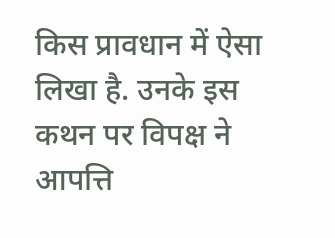किस प्रावधान में ऐसा लिखा है. उनके इस कथन पर विपक्ष ने आपत्ति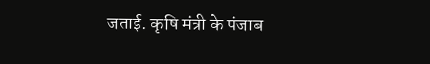जताई. कृषि मंत्री के पंजाब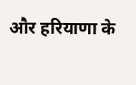और हरियाणा के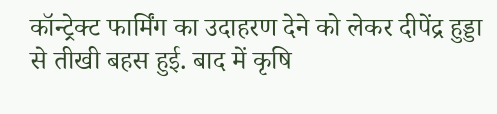कॉन्ट्रेक्ट फार्मिंग का उदाहरण देने को लेकर दीपेंद्र हुड्डा से तीखी बहस हुई. बाद में कृषि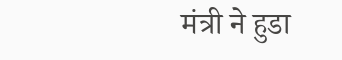मंत्री ने हुडा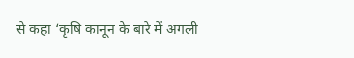से कहा ‘कृषि कानून के बारे में अगली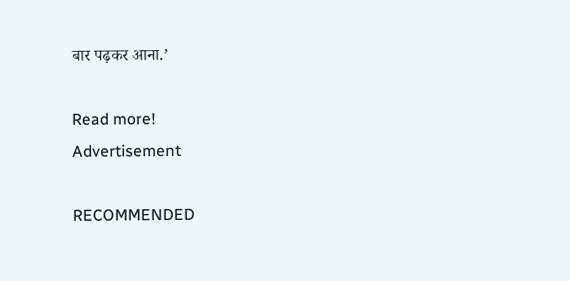बार पढ़कर आना.’

Read more!
Advertisement

RECOMMENDED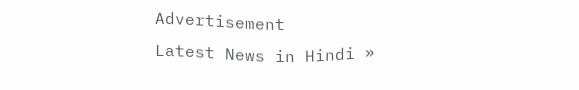Advertisement
Latest News in Hindi »